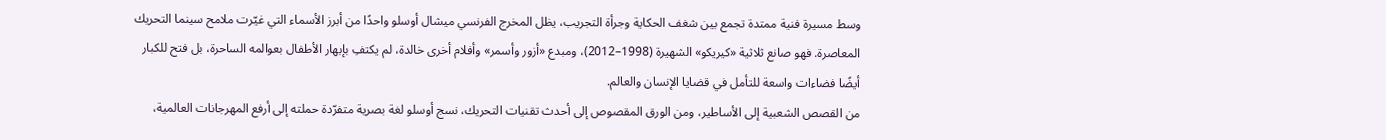وسط مسيرة فنية ممتدة تجمع بين شغف الحكاية وجرأة التجريب، يظل المخرج الفرنسي ميشال أوسلو واحدًا من أبرز الأسماء التي غيّرت ملامح سينما التحريك المعاصرة. فهو صانع ثلاثية «كيريكو» الشهيرة (1998–2012)، ومبدع «أزور وأسمر» وأفلام أخرى خالدة، لم يكتفِ بإبهار الأطفال بعوالمه الساحرة، بل فتح للكبار أيضًا فضاءات واسعة للتأمل في قضايا الإنسان والعالم.
من القصص الشعبية إلى الأساطير، ومن الورق المقصوص إلى أحدث تقنيات التحريك، نسج أوسلو لغة بصرية متفرّدة حملته إلى أرفع المهرجانات العالمية،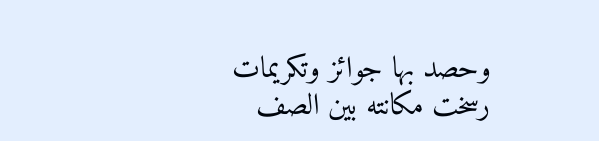وحصد بها جوائز وتكريمات رسخت مكانته بين الصف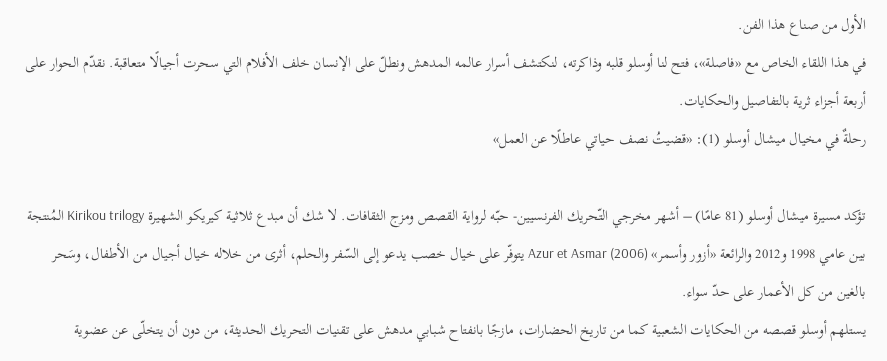الأول من صناع هذا الفن.
في هذا اللقاء الخاص مع «فاصلة»، فتح لنا أوسلو قلبه وذاكرته، لنكتشف أسرار عالمه المدهش ونطلّ على الإنسان خلف الأفلام التي سحرت أجيالًا متعاقبة. نقدّم الحوار على أربعة أجزاء ثرية بالتفاصيل والحكايات.
رحلةٌ في مخيال ميشال أوسلو (1): «قضيتُ نصف حياتي عاطلًا عن العمل»

تؤكد مسيرة ميشال أوسلو (81 عامًا) – أشهر مخرجي التّحريك الفرنسيين- حبّه لرواية القصص ومزج الثقافات. لا شك أن مبدع ثلاثية كيريكو الشهيرة Kirikou trilogy المُنتجة بين عامي 1998 و2012 والرائعة «أزور وأسمر» Azur et Asmar (2006) يتوفّر على خيال خصب يدعو إلى السّفر والحلم، أثرى من خلاله خيال أجيال من الأطفال، وسَحر بالغين من كل الأعمار على حدّ سواء.
يستلهم أوسلو قصصه من الحكايات الشعبية كما من تاريخ الحضارات، مازجًا بانفتاح شبابي مدهش على تقنيات التحريك الحديثة، من دون أن يتخلّى عن عضوية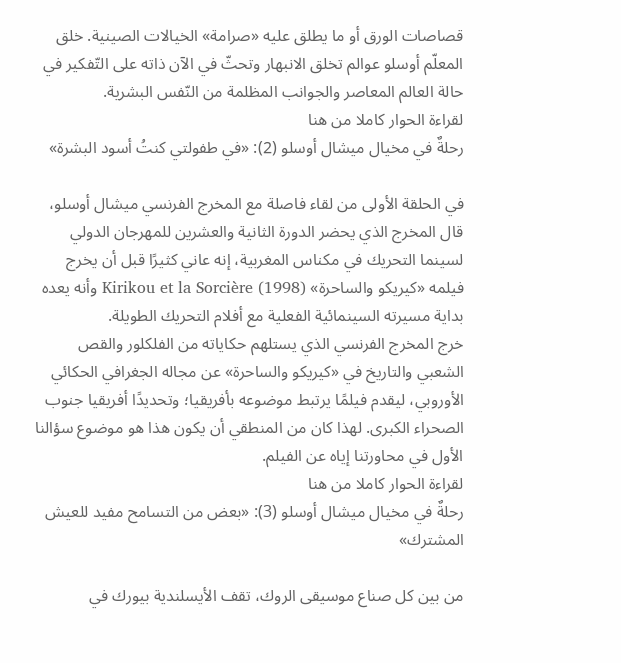قصاصات الورق أو ما يطلق عليه «صرامة» الخيالات الصينية. خلق المعلّم أوسلو عوالم تخلق الانبهار وتحثّ في الآن ذاته على التّفكير في حالة العالم المعاصر والجوانب المظلمة من النّفس البشرية.
لقراءة الحوار كاملا من هنا
رحلةٌ في مخيال ميشال أوسلو (2): «في طفولتي كنتُ أسود البشرة»

في الحلقة الأولى من لقاء فاصلة مع المخرج الفرنسي ميشال أوسلو، قال المخرج الذي يحضر الدورة الثانية والعشرين للمهرجان الدولي لسينما التحريك في مكناس المغربية، إنه عاني كثيرًا قبل أن يخرج فيلمه «كيريكو والساحرة» Kirikou et la Sorcière (1998) وأنه يعده بداية مسيرته السينمائية الفعلية مع أفلام التحريك الطويلة.
خرج المخرج الفرنسي الذي يستلهم حكاياته من الفلكلور والقص الشعبي والتاريخ في «كيريكو والساحرة» عن مجاله الجغرافي الحكائي الأوروبي، ليقدم فيلمًا يرتبط موضوعه بأفريقيا؛ وتحديدًا أفريقيا جنوب الصحراء الكبرى. لهذا كان من المنطقي أن يكون هذا هو موضوع سؤالنا الأول في محاورتنا إياه عن الفيلم.
لقراءة الحوار كاملا من هنا
رحلةٌ في مخيال ميشال أوسلو (3): «بعض من التسامح مفيد للعيش المشترك»

من بين كل صناع موسيقى الروك، تقف الأيسلندية بيورك في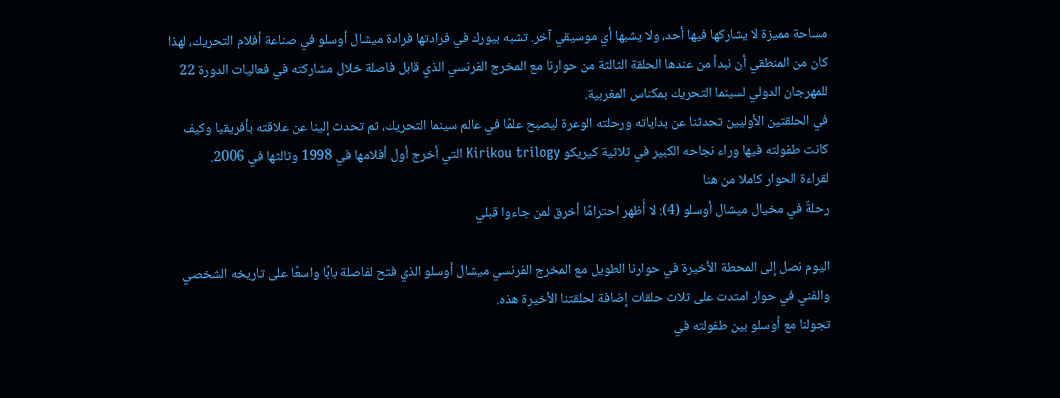مساحة مميزة لا يشاركها فيها أحد، ولا يشبها أي موسيقي آخر. تشبه بيورك في فرادتها فرادة ميشال أوسلو في صناعة أفلام التحريك، لهذا كان من المنطقي أن نبدأ من عندها الحلقة الثالثة من حوارنا مع المخرج الفرنسي الذي قابل فاصلة خلال مشاركته في فعاليات الدورة 22 للمهرجان الدولي لسينما التحريك بمكناس المغربية.
في الحلقتين الأوليين تحدثنا عن بداياته ورحلته الوعرة ليصبح علمًا في عالم سينما التحريك، ثم تحدث إلينا عن علاقته بأفريقيا وكيف كانت طفولته فيها وراء نجاحه الكبير في ثلاثية كيريكو Kirikou trilogy التي أخرج أول أفلامها في 1998 وثالثها في 2006.
لقراءة الحوار كاملا من هنا
رحلةٌ في مخيال ميشال أوسلو (4): لا أُظهر احترامًا أخرق لمن جاءوا قبلي

اليوم نصل إلى المحطة الأخيرة في حوارنا الطويل مع المخرج الفرنسي ميشال أوسلو الذي فتح لفاصلة بابًا واسعًا على تاريخه الشخصي والفني في حوار امتدت على ثلاث حلقات إضافة لحلقتنا الأخيرة هذه.
تجولنا مع أوسلو بين طفولته في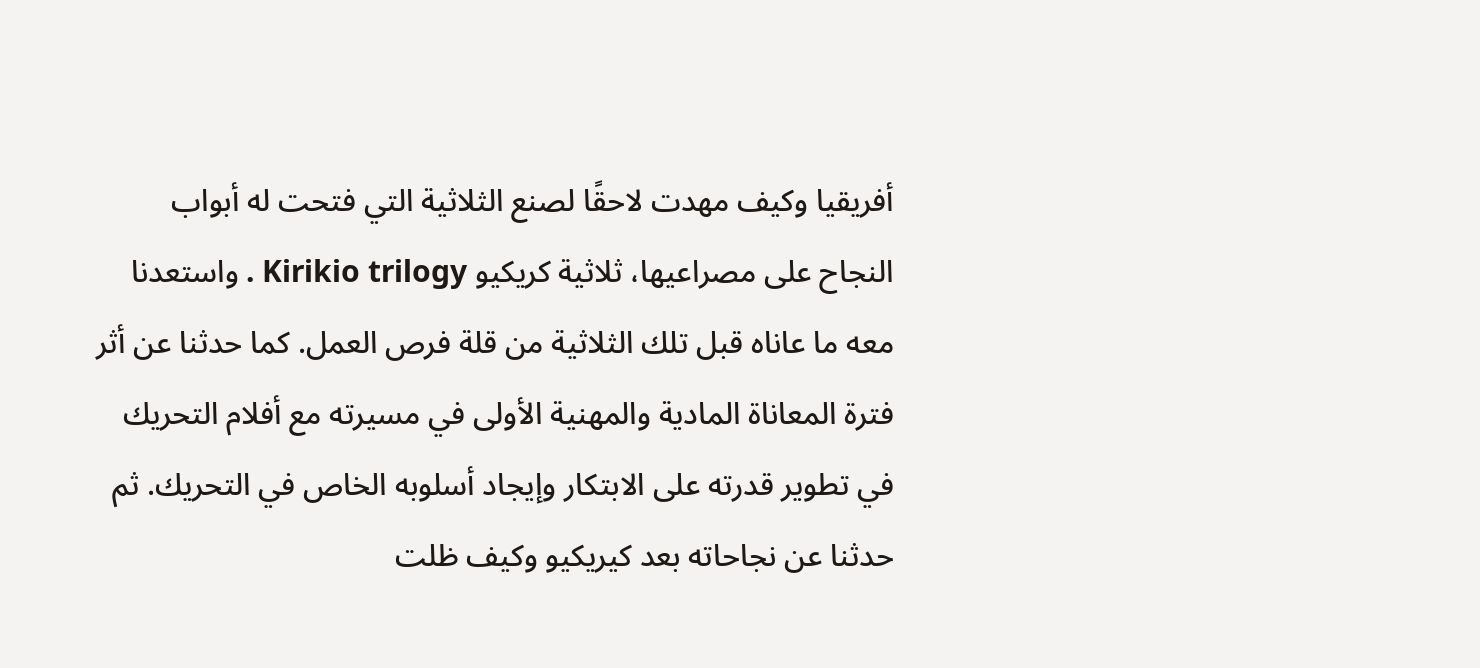أفريقيا وكيف مهدت لاحقًا لصنع الثلاثية التي فتحت له أبواب النجاح على مصراعيها، ثلاثية كريكيو Kirikio trilogy . واستعدنا معه ما عاناه قبل تلك الثلاثية من قلة فرص العمل. كما حدثنا عن أثر فترة المعاناة المادية والمهنية الأولى في مسيرته مع أفلام التحريك في تطوير قدرته على الابتكار وإيجاد أسلوبه الخاص في التحريك. ثم حدثنا عن نجاحاته بعد كيريكيو وكيف ظلت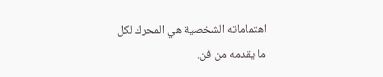اهتماماته الشخصية هي المحرك لكل ما يقدمه من فن.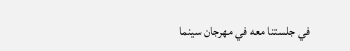في جلستنا معه في مهرجان سينما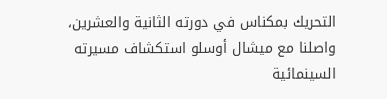التحريك بمكناس في دورته الثانية والعشرين، واصلنا مع ميشال أوسلو استكشاف مسيرته السينمائية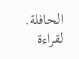الحافلة.
لقراءة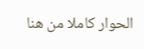الحوار كاملا من هنا